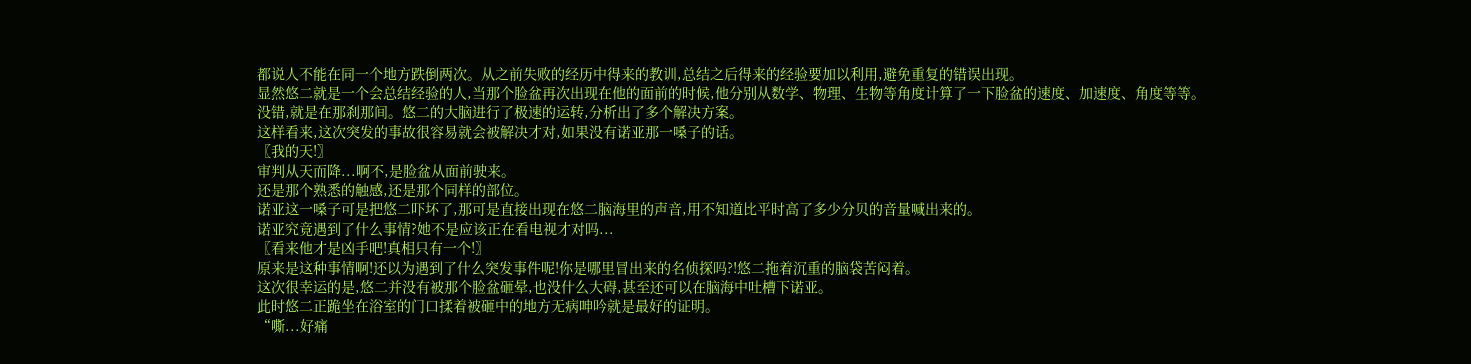都说人不能在同一个地方跌倒两次。从之前失败的经历中得来的教训,总结之后得来的经验要加以利用,避免重复的错误出现。
显然悠二就是一个会总结经验的人,当那个脸盆再次出现在他的面前的时候,他分别从数学、物理、生物等角度计算了一下脸盆的速度、加速度、角度等等。
没错,就是在那刹那间。悠二的大脑进行了极速的运转,分析出了多个解决方案。
这样看来,这次突发的事故很容易就会被解决才对,如果没有诺亚那一嗓子的话。
〖我的天!〗
审判从天而降...啊不,是脸盆从面前驶来。
还是那个熟悉的触感,还是那个同样的部位。
诺亚这一嗓子可是把悠二吓坏了,那可是直接出现在悠二脑海里的声音,用不知道比平时高了多少分贝的音量喊出来的。
诺亚究竟遇到了什么事情?她不是应该正在看电视才对吗...
〖看来他才是凶手吧!真相只有一个!〗
原来是这种事情啊!还以为遇到了什么突发事件呢!你是哪里冒出来的名侦探吗?!悠二拖着沉重的脑袋苦闷着。
这次很幸运的是,悠二并没有被那个脸盆砸晕,也没什么大碍,甚至还可以在脑海中吐槽下诺亚。
此时悠二正跪坐在浴室的门口揉着被砸中的地方无病呻吟就是最好的证明。
“嘶...好痛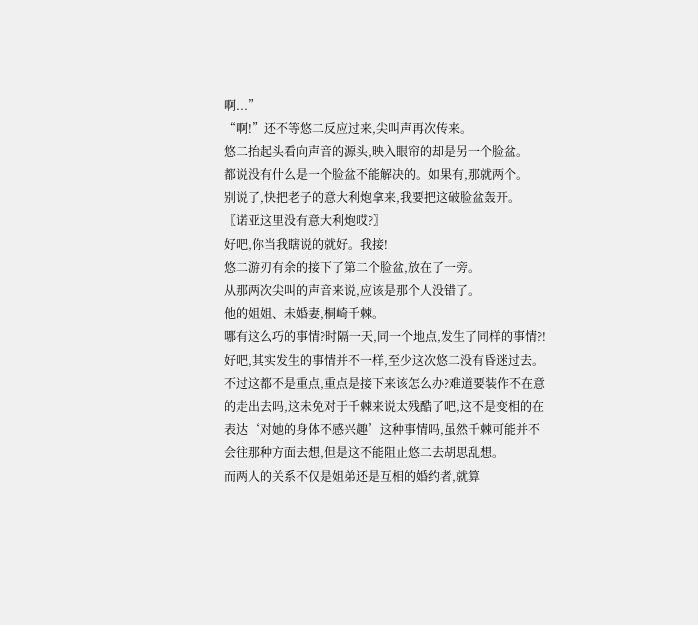啊...”
“啊!”还不等悠二反应过来,尖叫声再次传来。
悠二抬起头看向声音的源头,映入眼帘的却是另一个脸盆。
都说没有什么是一个脸盆不能解决的。如果有,那就两个。
别说了,快把老子的意大利炮拿来,我要把这破脸盆轰开。
〖诺亚这里没有意大利炮哎?〗
好吧,你当我瞎说的就好。我接!
悠二游刃有余的接下了第二个脸盆,放在了一旁。
从那两次尖叫的声音来说,应该是那个人没错了。
他的姐姐、未婚妻,桐崎千棘。
哪有这么巧的事情?时隔一天,同一个地点,发生了同样的事情?!
好吧,其实发生的事情并不一样,至少这次悠二没有昏迷过去。
不过这都不是重点,重点是接下来该怎么办?难道要装作不在意的走出去吗,这未免对于千棘来说太残酷了吧,这不是变相的在表达‘对她的身体不感兴趣’这种事情吗,虽然千棘可能并不会往那种方面去想,但是这不能阻止悠二去胡思乱想。
而两人的关系不仅是姐弟还是互相的婚约者,就算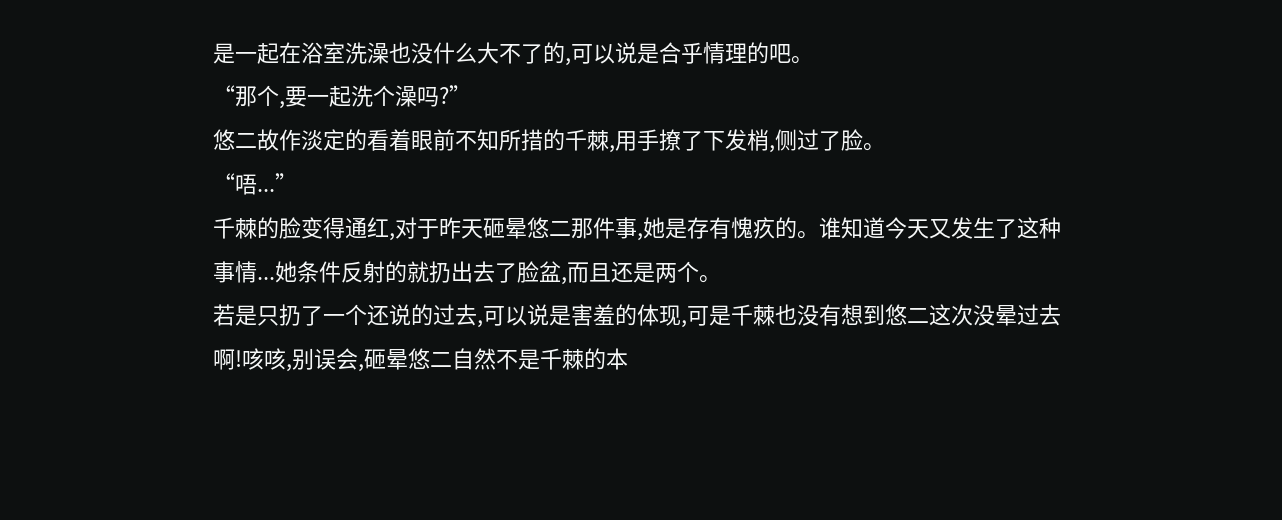是一起在浴室洗澡也没什么大不了的,可以说是合乎情理的吧。
“那个,要一起洗个澡吗?”
悠二故作淡定的看着眼前不知所措的千棘,用手撩了下发梢,侧过了脸。
“唔...”
千棘的脸变得通红,对于昨天砸晕悠二那件事,她是存有愧疚的。谁知道今天又发生了这种事情...她条件反射的就扔出去了脸盆,而且还是两个。
若是只扔了一个还说的过去,可以说是害羞的体现,可是千棘也没有想到悠二这次没晕过去啊!咳咳,别误会,砸晕悠二自然不是千棘的本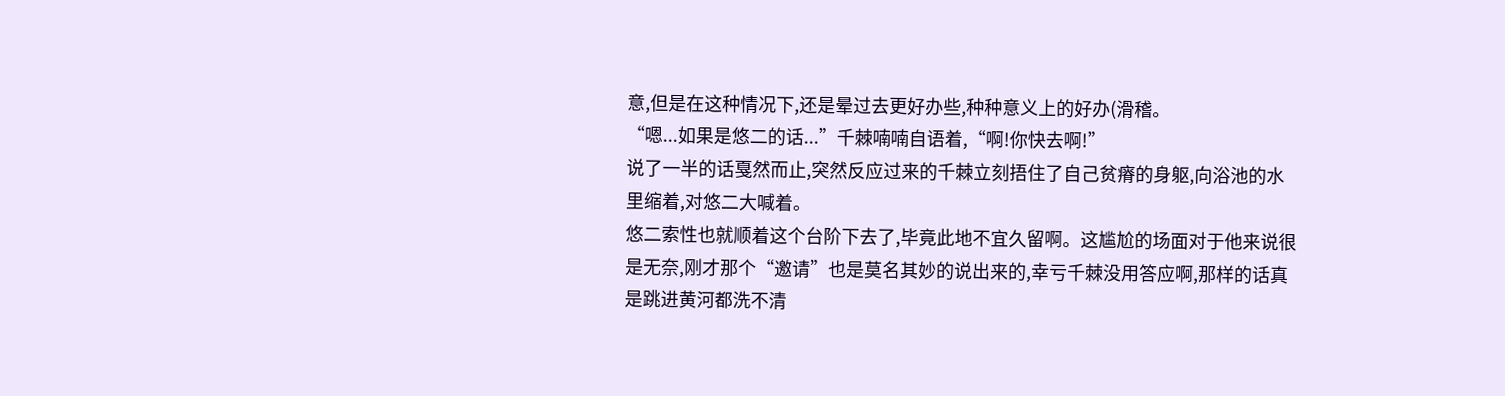意,但是在这种情况下,还是晕过去更好办些,种种意义上的好办(滑稽。
“嗯...如果是悠二的话...”千棘喃喃自语着,“啊!你快去啊!”
说了一半的话戛然而止,突然反应过来的千棘立刻捂住了自己贫瘠的身躯,向浴池的水里缩着,对悠二大喊着。
悠二索性也就顺着这个台阶下去了,毕竟此地不宜久留啊。这尴尬的场面对于他来说很是无奈,刚才那个“邀请”也是莫名其妙的说出来的,幸亏千棘没用答应啊,那样的话真是跳进黄河都洗不清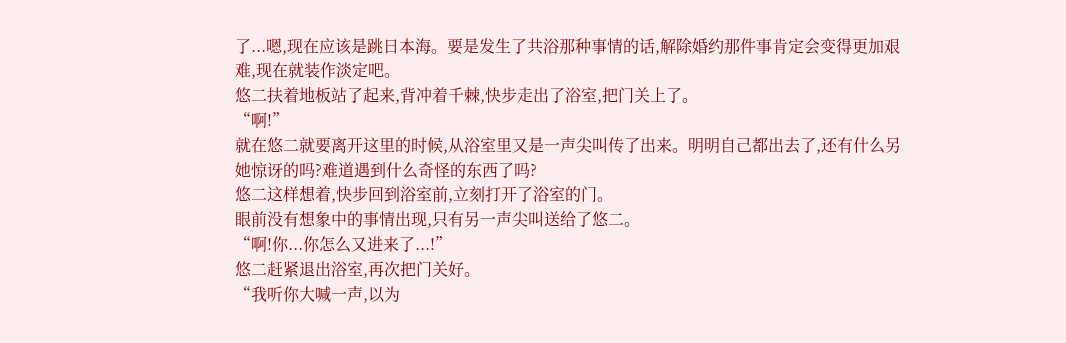了...嗯,现在应该是跳日本海。要是发生了共浴那种事情的话,解除婚约那件事肯定会变得更加艰难,现在就装作淡定吧。
悠二扶着地板站了起来,背冲着千棘,快步走出了浴室,把门关上了。
“啊!”
就在悠二就要离开这里的时候,从浴室里又是一声尖叫传了出来。明明自己都出去了,还有什么另她惊讶的吗?难道遇到什么奇怪的东西了吗?
悠二这样想着,快步回到浴室前,立刻打开了浴室的门。
眼前没有想象中的事情出现,只有另一声尖叫送给了悠二。
“啊!你...你怎么又进来了...!”
悠二赶紧退出浴室,再次把门关好。
“我听你大喊一声,以为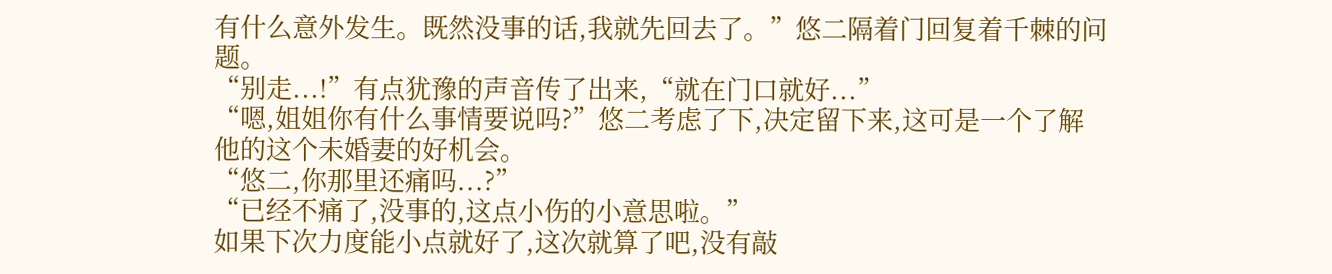有什么意外发生。既然没事的话,我就先回去了。”悠二隔着门回复着千棘的问题。
“别走...!”有点犹豫的声音传了出来,“就在门口就好...”
“嗯,姐姐你有什么事情要说吗?”悠二考虑了下,决定留下来,这可是一个了解他的这个未婚妻的好机会。
“悠二,你那里还痛吗...?”
“已经不痛了,没事的,这点小伤的小意思啦。”
如果下次力度能小点就好了,这次就算了吧,没有敲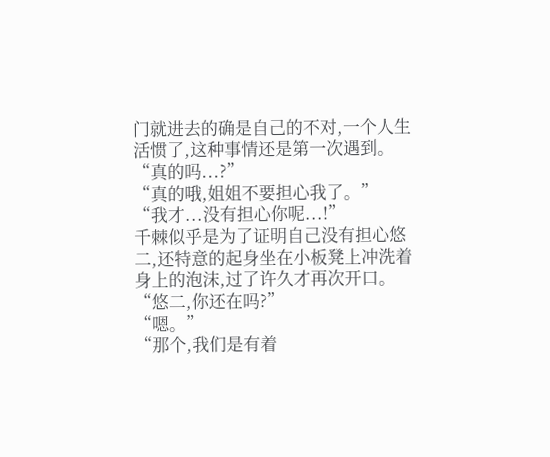门就进去的确是自己的不对,一个人生活惯了,这种事情还是第一次遇到。
“真的吗...?”
“真的哦,姐姐不要担心我了。”
“我才...没有担心你呢...!”
千棘似乎是为了证明自己没有担心悠二,还特意的起身坐在小板凳上冲洗着身上的泡沫,过了许久才再次开口。
“悠二,你还在吗?”
“嗯。”
“那个,我们是有着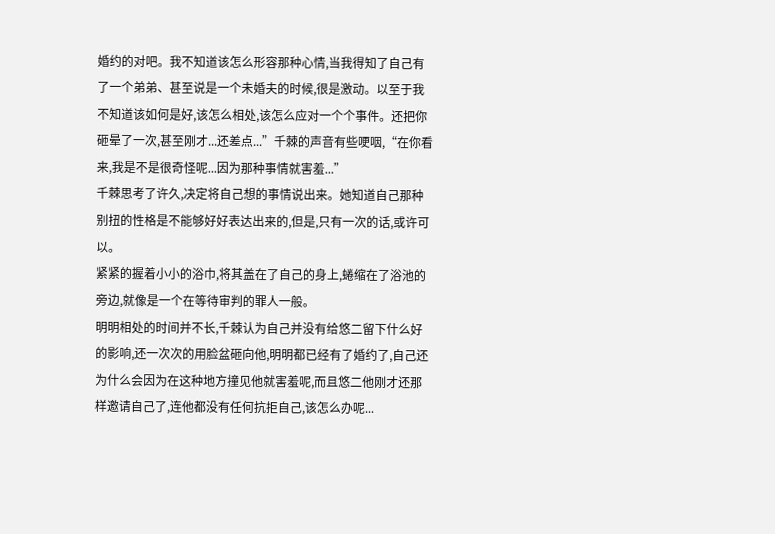婚约的对吧。我不知道该怎么形容那种心情,当我得知了自己有了一个弟弟、甚至说是一个未婚夫的时候,很是激动。以至于我不知道该如何是好,该怎么相处,该怎么应对一个个事件。还把你砸晕了一次,甚至刚才...还差点...”千棘的声音有些哽咽,“在你看来,我是不是很奇怪呢...因为那种事情就害羞...”
千棘思考了许久,决定将自己想的事情说出来。她知道自己那种别扭的性格是不能够好好表达出来的,但是,只有一次的话,或许可以。
紧紧的握着小小的浴巾,将其盖在了自己的身上,蜷缩在了浴池的旁边,就像是一个在等待审判的罪人一般。
明明相处的时间并不长,千棘认为自己并没有给悠二留下什么好的影响,还一次次的用脸盆砸向他,明明都已经有了婚约了,自己还为什么会因为在这种地方撞见他就害羞呢,而且悠二他刚才还那样邀请自己了,连他都没有任何抗拒自己,该怎么办呢...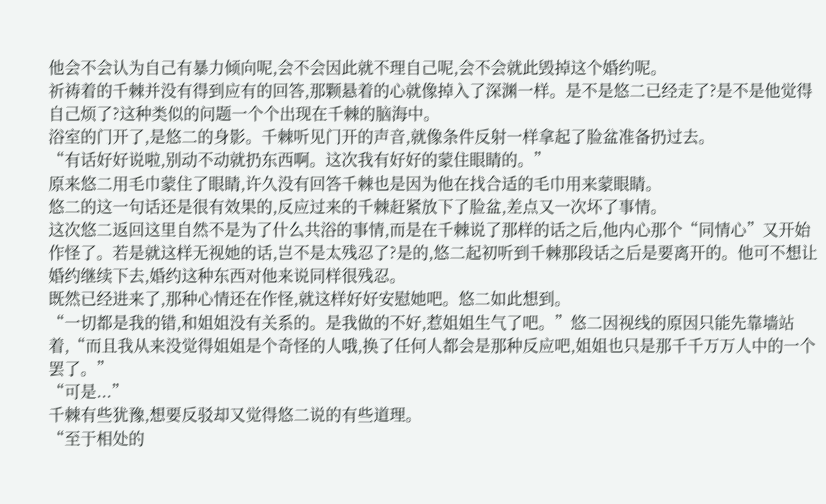他会不会认为自己有暴力倾向呢,会不会因此就不理自己呢,会不会就此毁掉这个婚约呢。
祈祷着的千棘并没有得到应有的回答,那颗悬着的心就像掉入了深渊一样。是不是悠二已经走了?是不是他觉得自己烦了?这种类似的问题一个个出现在千棘的脑海中。
浴室的门开了,是悠二的身影。千棘听见门开的声音,就像条件反射一样拿起了脸盆准备扔过去。
“有话好好说啦,别动不动就扔东西啊。这次我有好好的蒙住眼睛的。”
原来悠二用毛巾蒙住了眼睛,许久没有回答千棘也是因为他在找合适的毛巾用来蒙眼睛。
悠二的这一句话还是很有效果的,反应过来的千棘赶紧放下了脸盆,差点又一次坏了事情。
这次悠二返回这里自然不是为了什么共浴的事情,而是在千棘说了那样的话之后,他内心那个“同情心”又开始作怪了。若是就这样无视她的话,岂不是太残忍了?是的,悠二起初听到千棘那段话之后是要离开的。他可不想让婚约继续下去,婚约这种东西对他来说同样很残忍。
既然已经进来了,那种心情还在作怪,就这样好好安慰她吧。悠二如此想到。
“一切都是我的错,和姐姐没有关系的。是我做的不好,惹姐姐生气了吧。”悠二因视线的原因只能先靠墙站着,“而且我从来没觉得姐姐是个奇怪的人哦,换了任何人都会是那种反应吧,姐姐也只是那千千万万人中的一个罢了。”
“可是...”
千棘有些犹豫,想要反驳却又觉得悠二说的有些道理。
“至于相处的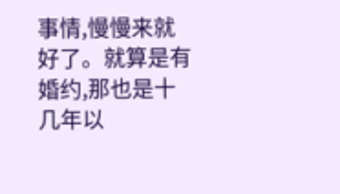事情,慢慢来就好了。就算是有婚约,那也是十几年以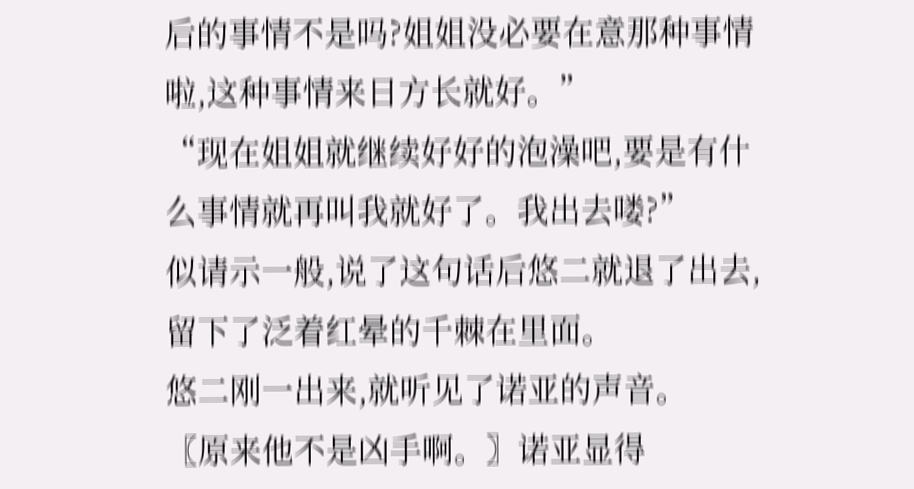后的事情不是吗?姐姐没必要在意那种事情啦,这种事情来日方长就好。”
“现在姐姐就继续好好的泡澡吧,要是有什么事情就再叫我就好了。我出去喽?”
似请示一般,说了这句话后悠二就退了出去,留下了泛着红晕的千棘在里面。
悠二刚一出来,就听见了诺亚的声音。
〖原来他不是凶手啊。〗诺亚显得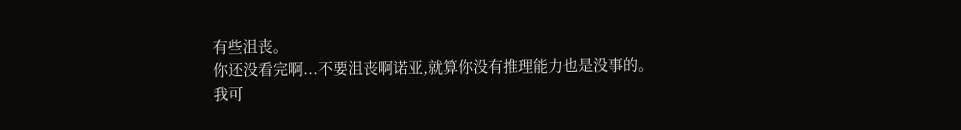有些沮丧。
你还没看完啊...不要沮丧啊诺亚,就算你没有推理能力也是没事的。
我可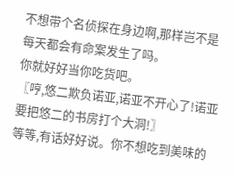不想带个名侦探在身边啊,那样岂不是每天都会有命案发生了吗。
你就好好当你吃货吧。
〖哼,悠二欺负诺亚,诺亚不开心了!诺亚要把悠二的书房打个大洞!〗
等等,有话好好说。你不想吃到美味的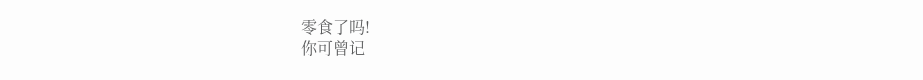零食了吗!
你可曾记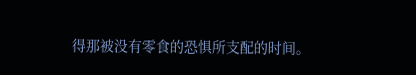得那被没有零食的恐惧所支配的时间。